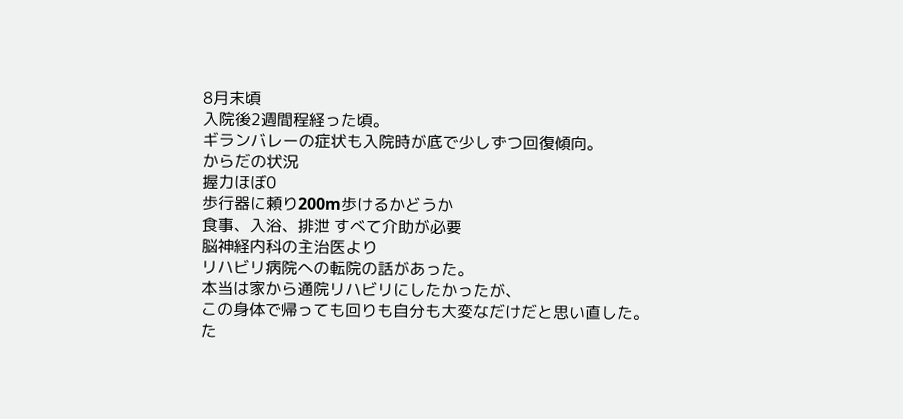8月末頃
入院後2週間程経った頃。
ギランバレーの症状も入院時が底で少しずつ回復傾向。
からだの状況
握力ほぼ0
歩行器に頼り200m歩けるかどうか
食事、入浴、排泄 すべて介助が必要
脳神経内科の主治医より
リハビリ病院への転院の話があった。
本当は家から通院リハビリにしたかったが、
この身体で帰っても回りも自分も大変なだけだと思い直した。
た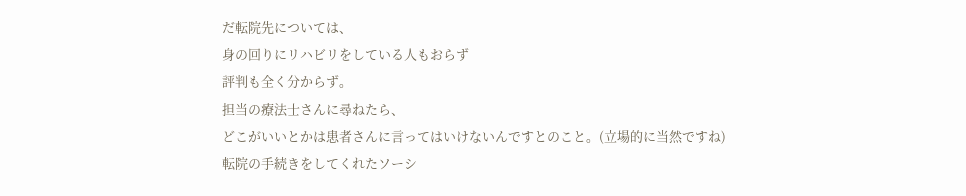だ転院先については、
身の回りにリハビリをしている人もおらず
評判も全く分からず。
担当の療法士さんに尋ねたら、
どこがいいとかは患者さんに言ってはいけないんですとのこと。(立場的に当然ですね)
転院の手続きをしてくれたソーシ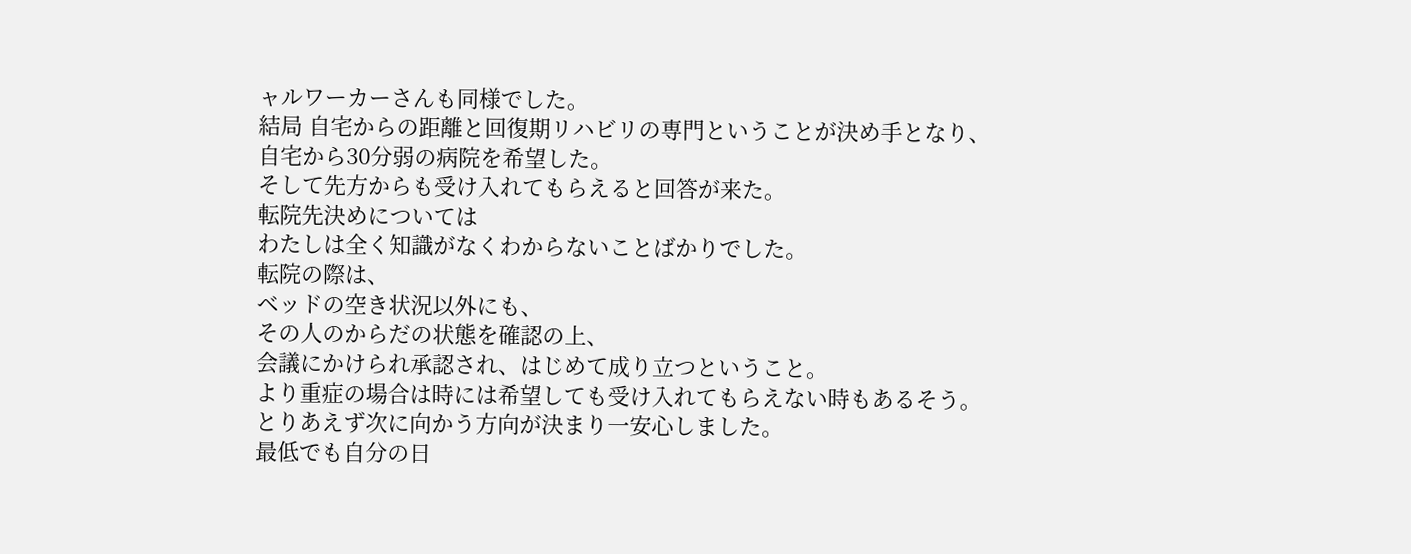ャルワーカーさんも同様でした。
結局 自宅からの距離と回復期リハビリの専門ということが決め手となり、
自宅から30分弱の病院を希望した。
そして先方からも受け入れてもらえると回答が来た。
転院先決めについては
わたしは全く知識がなくわからないことばかりでした。
転院の際は、
ベッドの空き状況以外にも、
その人のからだの状態を確認の上、
会議にかけられ承認され、はじめて成り立つということ。
より重症の場合は時には希望しても受け入れてもらえない時もあるそう。
とりあえず次に向かう方向が決まり一安心しました。
最低でも自分の日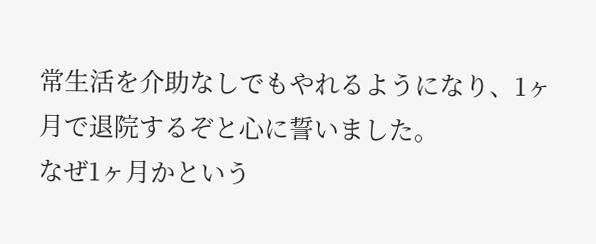常生活を介助なしでもやれるようになり、1ヶ月で退院するぞと心に誓いました。
なぜ1ヶ月かという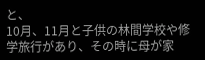と、
10月、11月と子供の林間学校や修学旅行があり、その時に母が家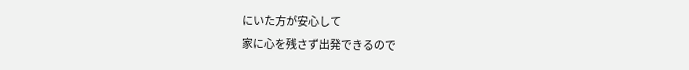にいた方が安心して
家に心を残さず出発できるので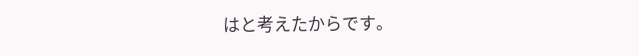はと考えたからです。